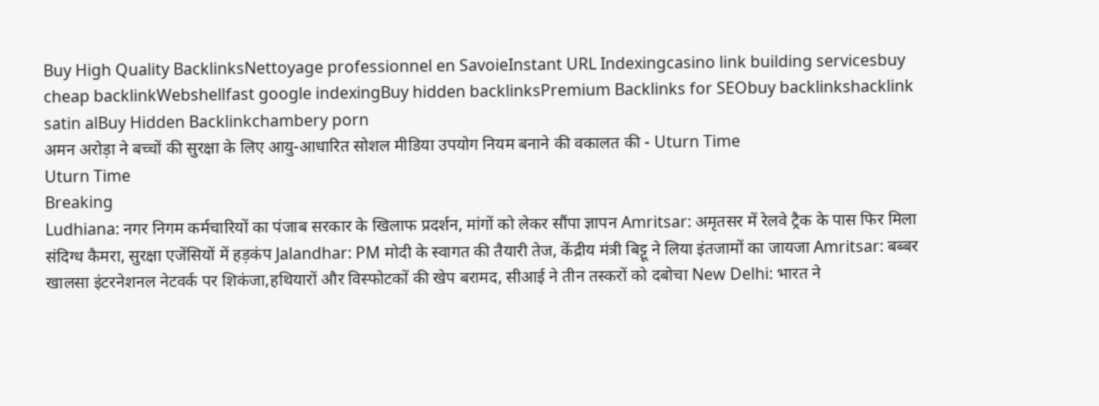Buy High Quality BacklinksNettoyage professionnel en SavoieInstant URL Indexingcasino link building servicesbuy cheap backlinkWebshellfast google indexingBuy hidden backlinksPremium Backlinks for SEObuy backlinkshacklink satin alBuy Hidden Backlinkchambery porn
अमन अरोड़ा ने बच्चों की सुरक्षा के लिए आयु-आधारित सोशल मीडिया उपयोग नियम बनाने की वकालत की - Uturn Time
Uturn Time
Breaking
Ludhiana: नगर निगम कर्मचारियों का पंजाब सरकार के खिलाफ प्रदर्शन, मांगों को लेकर सौंपा ज्ञापन Amritsar: अमृतसर में रेलवे ट्रैक के पास फिर मिला संदिग्ध कैमरा, सुरक्षा एजेंसियों में हड़कंप Jalandhar: PM मोदी के स्वागत की तैयारी तेज, केंद्रीय मंत्री बिट्टू ने लिया इंतजामों का जायजा Amritsar: बब्बर खालसा इंटरनेशनल नेटवर्क पर शिकंजा,हथियारों और विस्फोटकों की खेप बरामद, सीआई ने तीन तस्करों को दबोचा New Delhi: भारत ने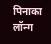पिनाका लॉन्ग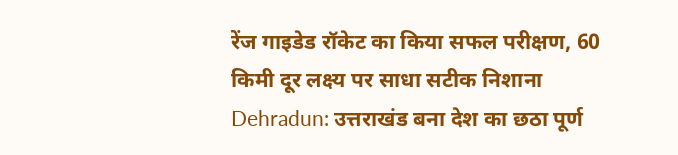रेंज गाइडेड रॉकेट का किया सफल परीक्षण, 60 किमी दूर लक्ष्य पर साधा सटीक निशाना Dehradun: उत्तराखंड बना देश का छठा पूर्ण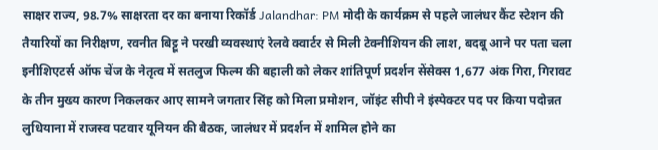साक्षर राज्य, 98.7% साक्षरता दर का बनाया रिकॉर्ड Jalandhar: PM मोदी के कार्यक्रम से पहले जालंधर कैंट स्टेशन की तैयारियों का निरीक्षण, रवनीत बिट्टू ने परखी व्यवस्थाएं रेलवे क्वार्टर से मिली टेक्नीशियन की लाश, बदबू आने पर पता चला इनीशिएटर्स ऑफ चेंज के नेतृत्व में सतलुज फिल्म की बहाली को लेकर शांतिपूर्ण प्रदर्शन सेंसेक्स 1,677 अंक गिरा, गिरावट के तीन मुख्य कारण निकलकर आए सामने जगतार सिंह को मिला प्रमोशन, जॉइंट सीपी ने इंस्पेक्टर पद पर किया पदोन्नत लुधियाना में राजस्व पटवार यूनियन की बैठक, जालंधर में प्रदर्शन में शामिल होने का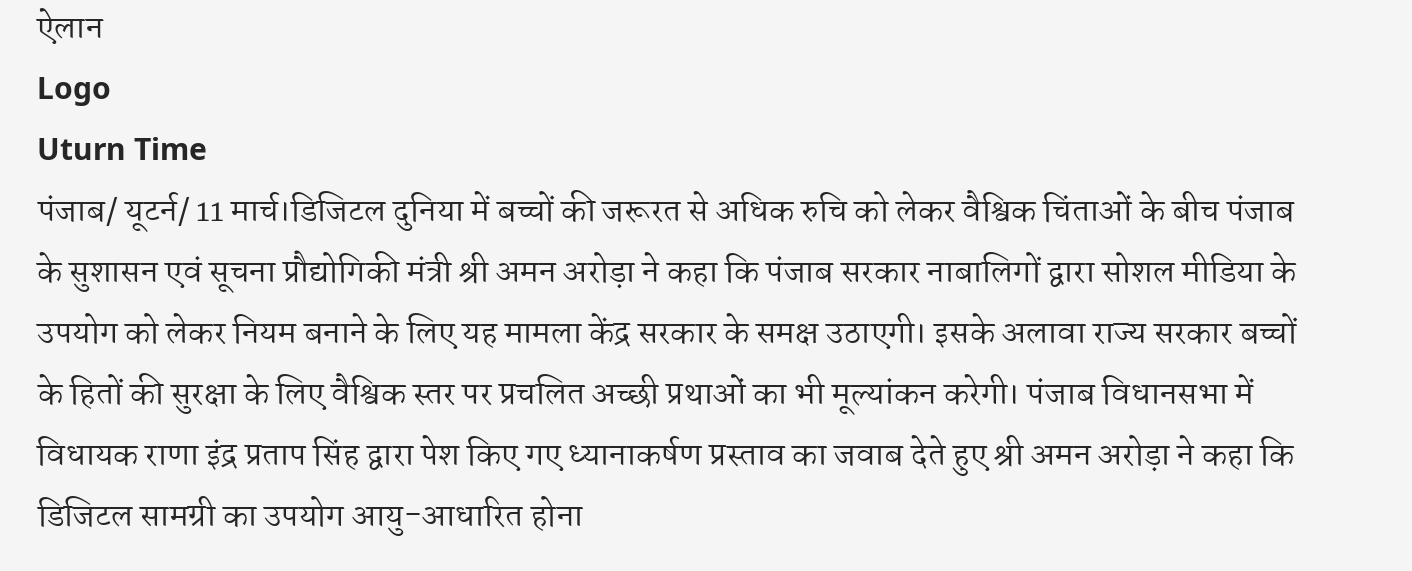ऐलान
Logo
Uturn Time
पंजाब/ यूटर्न/ 11 मार्च।डिजिटल दुनिया में बच्चों की जरूरत से अधिक रुचि को लेकर वैश्विक चिंताओं के बीच पंजाब के सुशासन एवं सूचना प्रौद्योगिकी मंत्री श्री अमन अरोड़ा ने कहा कि पंजाब सरकार नाबालिगों द्वारा सोशल मीडिया के उपयोग को लेकर नियम बनाने के लिए यह मामला केंद्र सरकार के समक्ष उठाएगी। इसके अलावा राज्य सरकार बच्चों के हितों की सुरक्षा के लिए वैश्विक स्तर पर प्रचलित अच्छी प्रथाओं का भी मूल्यांकन करेगी। पंजाब विधानसभा में विधायक राणा इंद्र प्रताप सिंह द्वारा पेश किए गए ध्यानाकर्षण प्रस्ताव का जवाब देते हुए श्री अमन अरोड़ा ने कहा कि डिजिटल सामग्री का उपयोग आयु-आधारित होना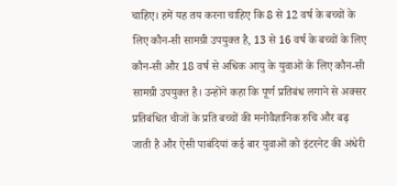चाहिए। हमें यह तय करना चाहिए कि 8 से 12 वर्ष के बच्चों के लिए कौन-सी सामग्री उपयुक्त है, 13 से 16 वर्ष के बच्चों के लिए कौन-सी और 18 वर्ष से अधिक आयु के युवाओं के लिए कौन-सी सामग्री उपयुक्त है। उन्होंने कहा कि पूर्ण प्रतिबंध लगाने से अक्सर प्रतिबंधित चीजों के प्रति बच्चों की मनोवैज्ञानिक रुचि और बढ़ जाती है और ऐसी पाबंदियां कई बार युवाओं को इंटरनेट की अंधेरी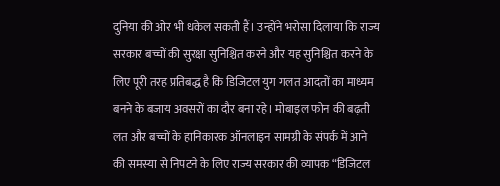दुनिया की ओर भी धकेल सकती हैं। उन्होंने भरोसा दिलाया कि राज्य सरकार बच्चों की सुरक्षा सुनिश्चित करने और यह सुनिश्चित करने के लिए पूरी तरह प्रतिबद्ध है कि डिजिटल युग गलत आदतों का माध्यम बनने के बजाय अवसरों का दौर बना रहे। मोबाइल फोन की बढ़ती लत और बच्चों के हानिकारक ऑनलाइन सामग्री के संपर्क में आने की समस्या से निपटने के लिए राज्य सरकार की व्यापक “डिजिटल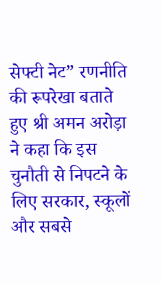सेफ्टी नेट” रणनीति की रूपरेखा बताते हुए श्री अमन अरोड़ा ने कहा कि इस चुनौती से निपटने के लिए सरकार, स्कूलों और सबसे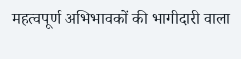महत्वपूर्ण अभिभावकों की भागीदारी वाला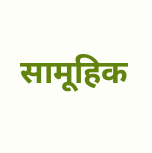सामूहिक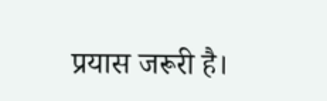प्रयास जरूरी है।